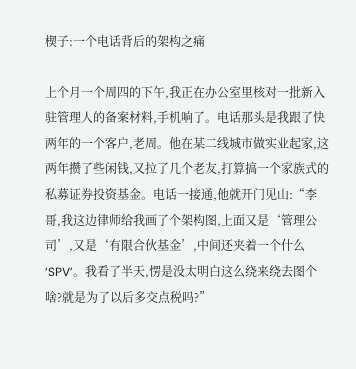楔子:一个电话背后的架构之痛

上个月一个周四的下午,我正在办公室里核对一批新入驻管理人的备案材料,手机响了。电话那头是我跟了快两年的一个客户,老周。他在某二线城市做实业起家,这两年攒了些闲钱,又拉了几个老友,打算搞一个家族式的私募证券投资基金。电话一接通,他就开门见山:“李哥,我这边律师给我画了个架构图,上面又是‘管理公司’,又是‘有限合伙基金’,中间还夹着一个什么‘SPV’。我看了半天,愣是没太明白这么绕来绕去图个啥?就是为了以后多交点税吗?”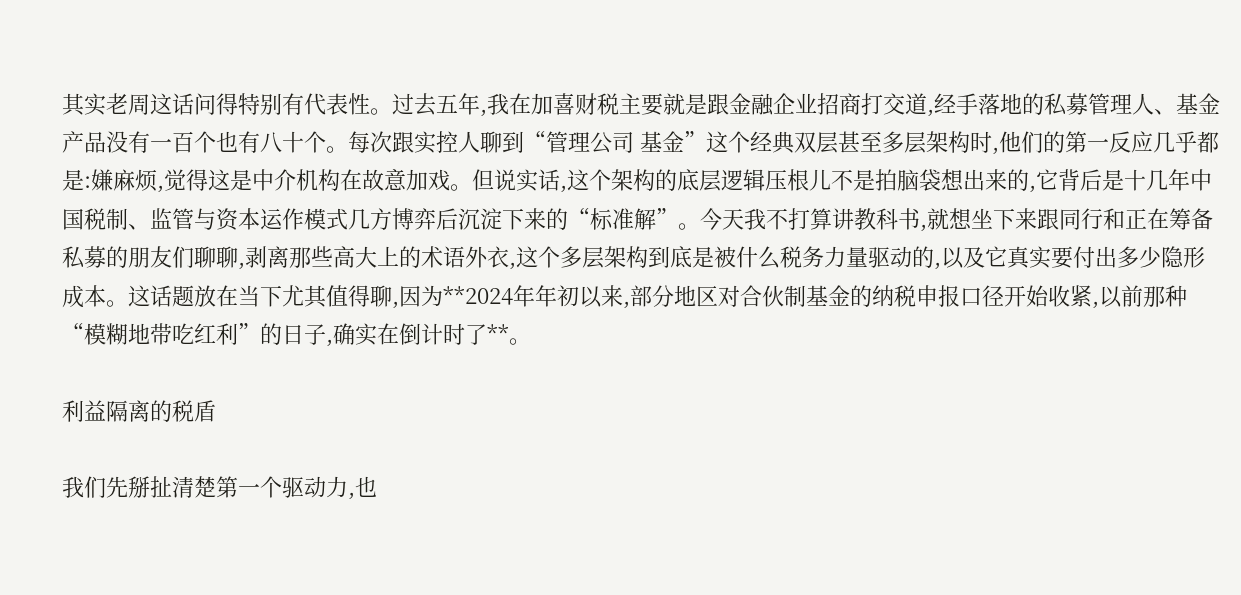其实老周这话问得特别有代表性。过去五年,我在加喜财税主要就是跟金融企业招商打交道,经手落地的私募管理人、基金产品没有一百个也有八十个。每次跟实控人聊到“管理公司 基金”这个经典双层甚至多层架构时,他们的第一反应几乎都是:嫌麻烦,觉得这是中介机构在故意加戏。但说实话,这个架构的底层逻辑压根儿不是拍脑袋想出来的,它背后是十几年中国税制、监管与资本运作模式几方博弈后沉淀下来的“标准解”。今天我不打算讲教科书,就想坐下来跟同行和正在筹备私募的朋友们聊聊,剥离那些高大上的术语外衣,这个多层架构到底是被什么税务力量驱动的,以及它真实要付出多少隐形成本。这话题放在当下尤其值得聊,因为**2024年年初以来,部分地区对合伙制基金的纳税申报口径开始收紧,以前那种“模糊地带吃红利”的日子,确实在倒计时了**。

利益隔离的税盾

我们先掰扯清楚第一个驱动力,也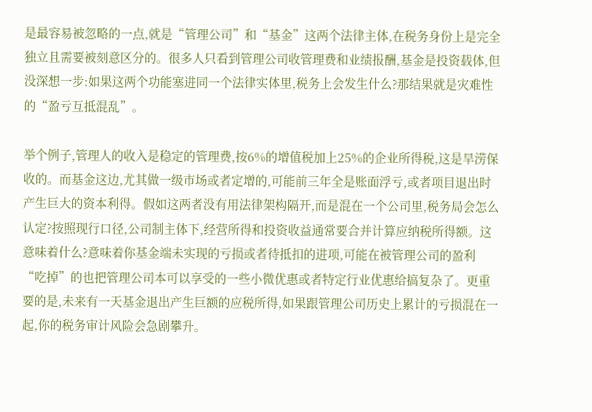是最容易被忽略的一点,就是“管理公司”和“基金”这两个法律主体,在税务身份上是完全独立且需要被刻意区分的。很多人只看到管理公司收管理费和业绩报酬,基金是投资载体,但没深想一步:如果这两个功能塞进同一个法律实体里,税务上会发生什么?那结果就是灾难性的“盈亏互抵混乱”。

举个例子,管理人的收入是稳定的管理费,按6%的增值税加上25%的企业所得税,这是旱涝保收的。而基金这边,尤其做一级市场或者定增的,可能前三年全是账面浮亏,或者项目退出时产生巨大的资本利得。假如这两者没有用法律架构隔开,而是混在一个公司里,税务局会怎么认定?按照现行口径,公司制主体下,经营所得和投资收益通常要合并计算应纳税所得额。这意味着什么?意味着你基金端未实现的亏损或者待抵扣的进项,可能在被管理公司的盈利“吃掉”的也把管理公司本可以享受的一些小微优惠或者特定行业优惠给搞复杂了。更重要的是,未来有一天基金退出产生巨额的应税所得,如果跟管理公司历史上累计的亏损混在一起,你的税务审计风险会急剧攀升。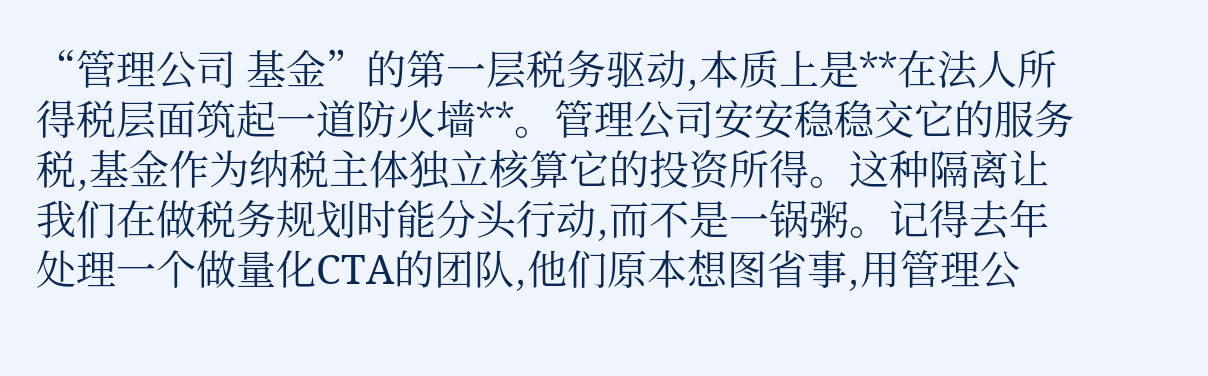“管理公司 基金”的第一层税务驱动,本质上是**在法人所得税层面筑起一道防火墙**。管理公司安安稳稳交它的服务税,基金作为纳税主体独立核算它的投资所得。这种隔离让我们在做税务规划时能分头行动,而不是一锅粥。记得去年处理一个做量化CTA的团队,他们原本想图省事,用管理公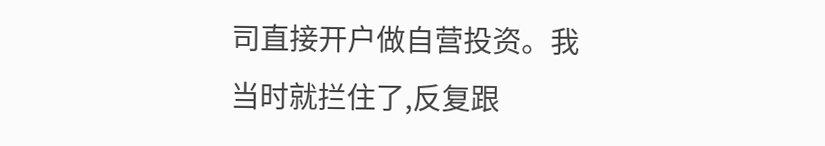司直接开户做自营投资。我当时就拦住了,反复跟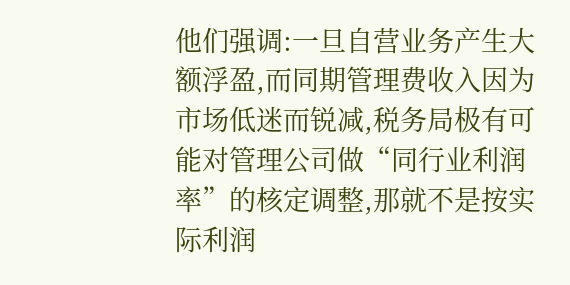他们强调:一旦自营业务产生大额浮盈,而同期管理费收入因为市场低迷而锐减,税务局极有可能对管理公司做“同行业利润率”的核定调整,那就不是按实际利润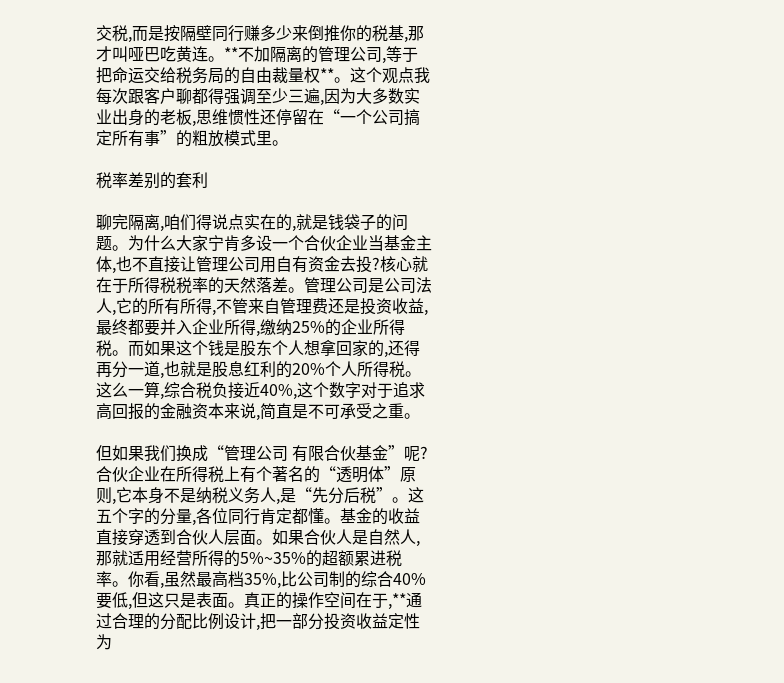交税,而是按隔壁同行赚多少来倒推你的税基,那才叫哑巴吃黄连。**不加隔离的管理公司,等于把命运交给税务局的自由裁量权**。这个观点我每次跟客户聊都得强调至少三遍,因为大多数实业出身的老板,思维惯性还停留在“一个公司搞定所有事”的粗放模式里。

税率差别的套利

聊完隔离,咱们得说点实在的,就是钱袋子的问题。为什么大家宁肯多设一个合伙企业当基金主体,也不直接让管理公司用自有资金去投?核心就在于所得税税率的天然落差。管理公司是公司法人,它的所有所得,不管来自管理费还是投资收益,最终都要并入企业所得,缴纳25%的企业所得税。而如果这个钱是股东个人想拿回家的,还得再分一道,也就是股息红利的20%个人所得税。这么一算,综合税负接近40%,这个数字对于追求高回报的金融资本来说,简直是不可承受之重。

但如果我们换成“管理公司 有限合伙基金”呢?合伙企业在所得税上有个著名的“透明体”原则,它本身不是纳税义务人,是“先分后税”。这五个字的分量,各位同行肯定都懂。基金的收益直接穿透到合伙人层面。如果合伙人是自然人,那就适用经营所得的5%~35%的超额累进税率。你看,虽然最高档35%,比公司制的综合40%要低,但这只是表面。真正的操作空间在于,**通过合理的分配比例设计,把一部分投资收益定性为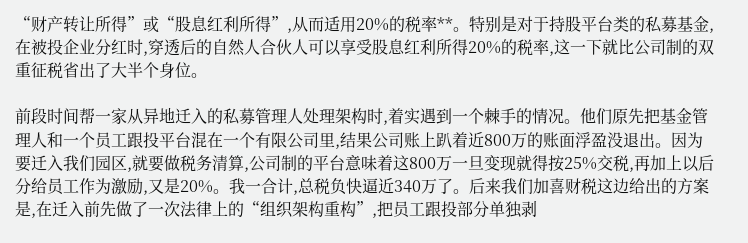“财产转让所得”或“股息红利所得”,从而适用20%的税率**。特别是对于持股平台类的私募基金,在被投企业分红时,穿透后的自然人合伙人可以享受股息红利所得20%的税率,这一下就比公司制的双重征税省出了大半个身位。

前段时间帮一家从异地迁入的私募管理人处理架构时,着实遇到一个棘手的情况。他们原先把基金管理人和一个员工跟投平台混在一个有限公司里,结果公司账上趴着近800万的账面浮盈没退出。因为要迁入我们园区,就要做税务清算,公司制的平台意味着这800万一旦变现就得按25%交税,再加上以后分给员工作为激励,又是20%。我一合计,总税负快逼近340万了。后来我们加喜财税这边给出的方案是,在迁入前先做了一次法律上的“组织架构重构”,把员工跟投部分单独剥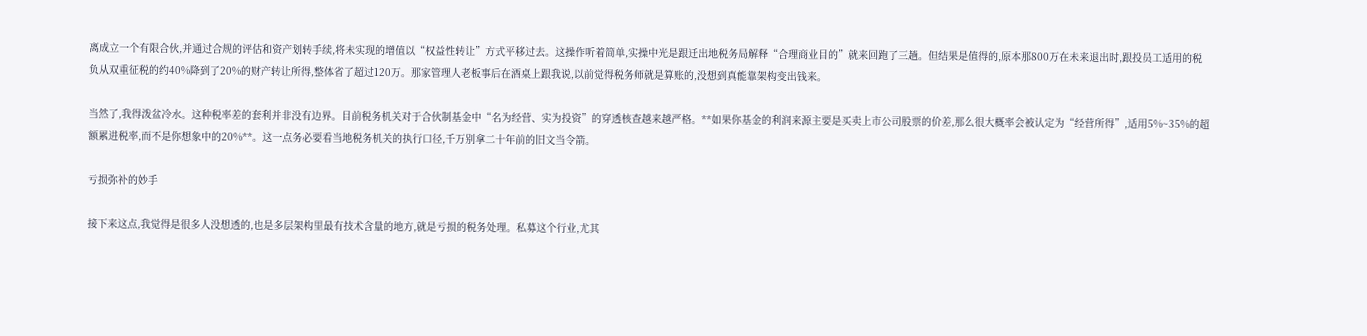离成立一个有限合伙,并通过合规的评估和资产划转手续,将未实现的增值以“权益性转让”方式平移过去。这操作听着简单,实操中光是跟迁出地税务局解释“合理商业目的”就来回跑了三趟。但结果是值得的,原本那800万在未来退出时,跟投员工适用的税负从双重征税的约40%降到了20%的财产转让所得,整体省了超过120万。那家管理人老板事后在酒桌上跟我说,以前觉得税务师就是算账的,没想到真能靠架构变出钱来。

当然了,我得泼盆冷水。这种税率差的套利并非没有边界。目前税务机关对于合伙制基金中“名为经营、实为投资”的穿透核查越来越严格。**如果你基金的利润来源主要是买卖上市公司股票的价差,那么很大概率会被认定为“经营所得”,适用5%~35%的超额累进税率,而不是你想象中的20%**。这一点务必要看当地税务机关的执行口径,千万别拿二十年前的旧文当令箭。

亏损弥补的妙手

接下来这点,我觉得是很多人没想透的,也是多层架构里最有技术含量的地方,就是亏损的税务处理。私募这个行业,尤其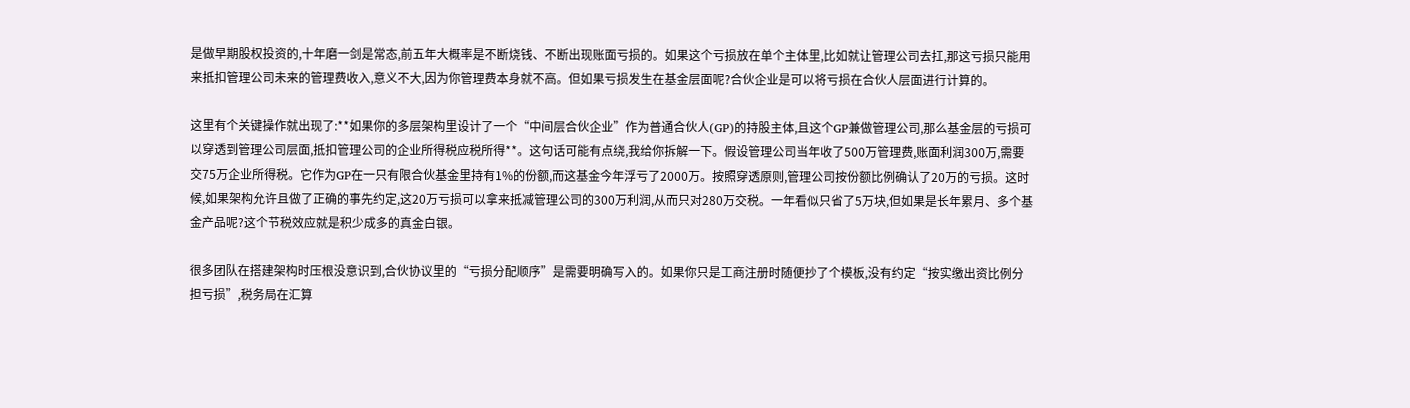是做早期股权投资的,十年磨一剑是常态,前五年大概率是不断烧钱、不断出现账面亏损的。如果这个亏损放在单个主体里,比如就让管理公司去扛,那这亏损只能用来抵扣管理公司未来的管理费收入,意义不大,因为你管理费本身就不高。但如果亏损发生在基金层面呢?合伙企业是可以将亏损在合伙人层面进行计算的。

这里有个关键操作就出现了:**如果你的多层架构里设计了一个“中间层合伙企业”作为普通合伙人(GP)的持股主体,且这个GP兼做管理公司,那么基金层的亏损可以穿透到管理公司层面,抵扣管理公司的企业所得税应税所得**。这句话可能有点绕,我给你拆解一下。假设管理公司当年收了500万管理费,账面利润300万,需要交75万企业所得税。它作为GP在一只有限合伙基金里持有1%的份额,而这基金今年浮亏了2000万。按照穿透原则,管理公司按份额比例确认了20万的亏损。这时候,如果架构允许且做了正确的事先约定,这20万亏损可以拿来抵减管理公司的300万利润,从而只对280万交税。一年看似只省了5万块,但如果是长年累月、多个基金产品呢?这个节税效应就是积少成多的真金白银。

很多团队在搭建架构时压根没意识到,合伙协议里的“亏损分配顺序”是需要明确写入的。如果你只是工商注册时随便抄了个模板,没有约定“按实缴出资比例分担亏损”,税务局在汇算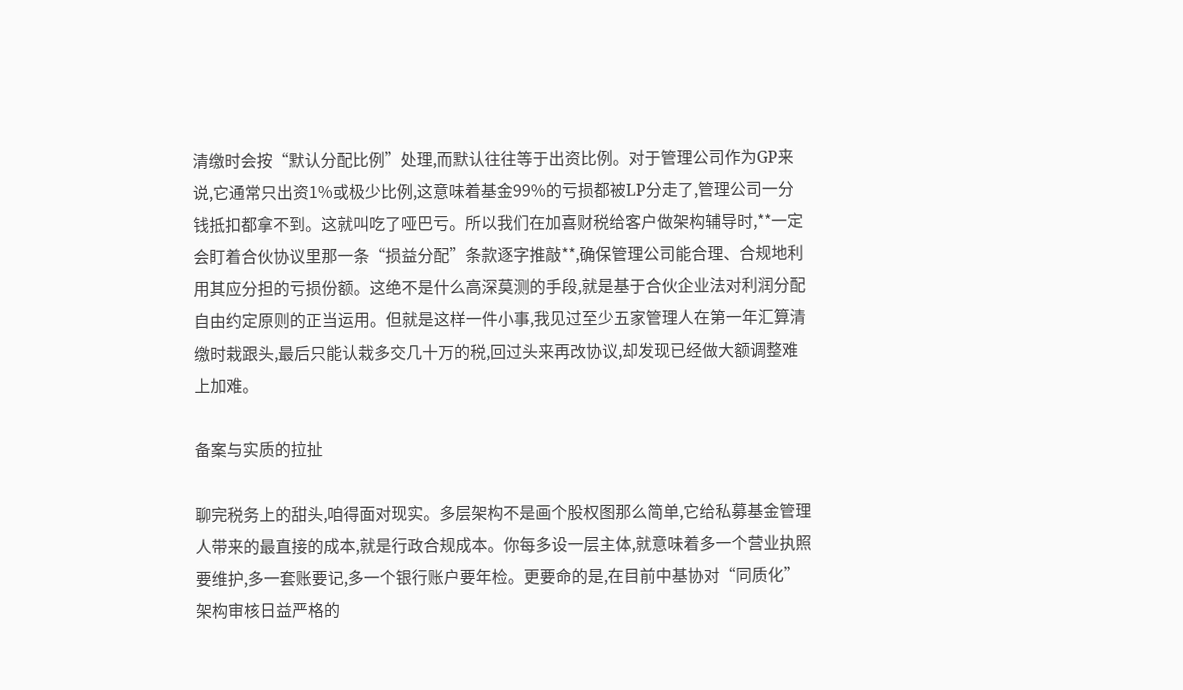清缴时会按“默认分配比例”处理,而默认往往等于出资比例。对于管理公司作为GP来说,它通常只出资1%或极少比例,这意味着基金99%的亏损都被LP分走了,管理公司一分钱抵扣都拿不到。这就叫吃了哑巴亏。所以我们在加喜财税给客户做架构辅导时,**一定会盯着合伙协议里那一条“损益分配”条款逐字推敲**,确保管理公司能合理、合规地利用其应分担的亏损份额。这绝不是什么高深莫测的手段,就是基于合伙企业法对利润分配自由约定原则的正当运用。但就是这样一件小事,我见过至少五家管理人在第一年汇算清缴时栽跟头,最后只能认栽多交几十万的税,回过头来再改协议,却发现已经做大额调整难上加难。

备案与实质的拉扯

聊完税务上的甜头,咱得面对现实。多层架构不是画个股权图那么简单,它给私募基金管理人带来的最直接的成本,就是行政合规成本。你每多设一层主体,就意味着多一个营业执照要维护,多一套账要记,多一个银行账户要年检。更要命的是,在目前中基协对“同质化”架构审核日益严格的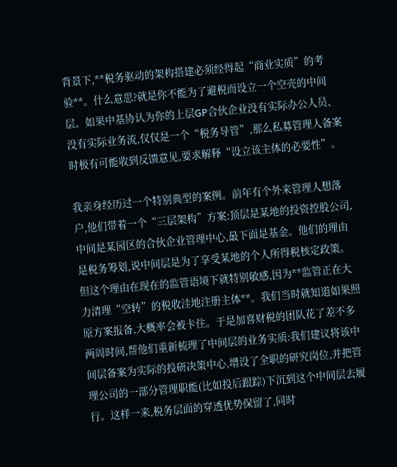背景下,**税务驱动的架构搭建必须经得起“商业实质”的考验**。什么意思?就是你不能为了避税而设立一个空壳的中间层。如果中基协认为你的上层GP合伙企业没有实际办公人员、没有实际业务流,仅仅是一个“税务导管”,那么私募管理人备案时极有可能收到反馈意见,要求解释“设立该主体的必要性”。

我亲身经历过一个特别典型的案例。前年有个外来管理人想落户,他们带着一个“三层架构”方案:顶层是某地的投资控股公司,中间是某园区的合伙企业管理中心,最下面是基金。他们的理由是税务筹划,说中间层是为了享受某地的个人所得税核定政策。但这个理由在现在的监管语境下就特别敏感,因为**监管正在大力清理“空转”的税收洼地注册主体**。我们当时就知道如果照原方案报备,大概率会被卡住。于是加喜财税的团队花了差不多两周时间,帮他们重新梳理了中间层的业务实质:我们建议将该中间层备案为实际的投研决策中心,增设了全职的研究岗位,并把管理公司的一部分管理职能(比如投后跟踪)下沉到这个中间层去履行。这样一来,税务层面的穿透优势保留了,同时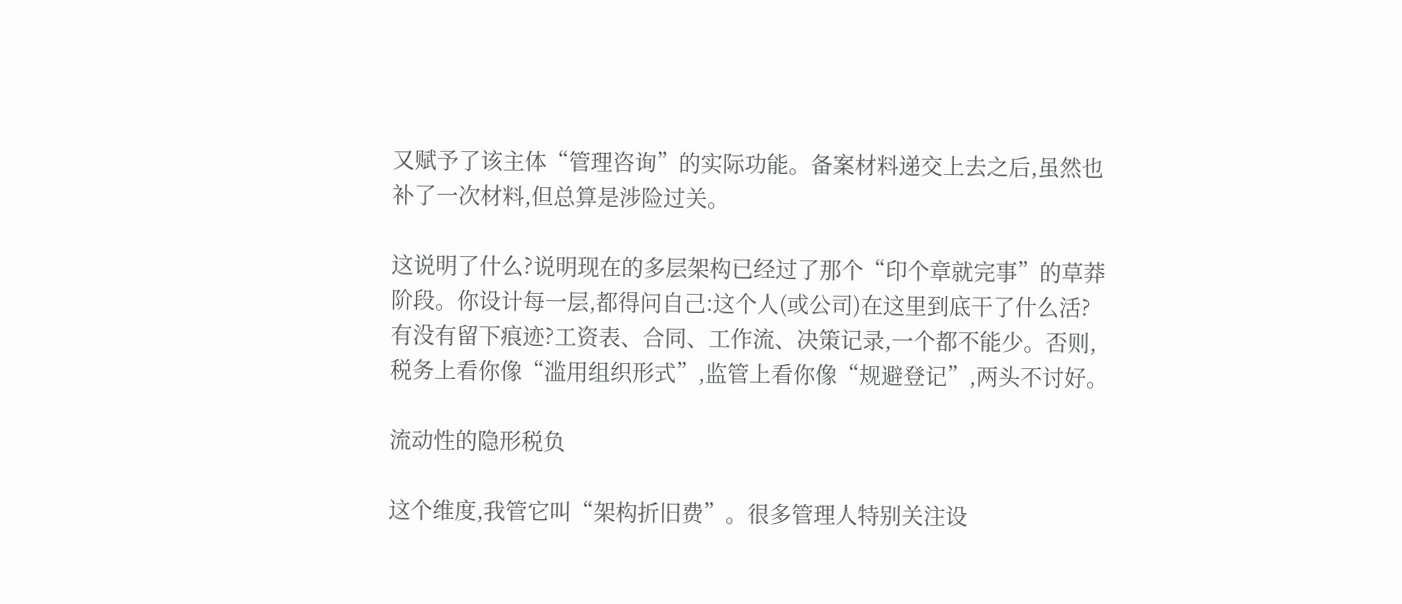又赋予了该主体“管理咨询”的实际功能。备案材料递交上去之后,虽然也补了一次材料,但总算是涉险过关。

这说明了什么?说明现在的多层架构已经过了那个“印个章就完事”的草莽阶段。你设计每一层,都得问自己:这个人(或公司)在这里到底干了什么活?有没有留下痕迹?工资表、合同、工作流、决策记录,一个都不能少。否则,税务上看你像“滥用组织形式”,监管上看你像“规避登记”,两头不讨好。

流动性的隐形税负

这个维度,我管它叫“架构折旧费”。很多管理人特别关注设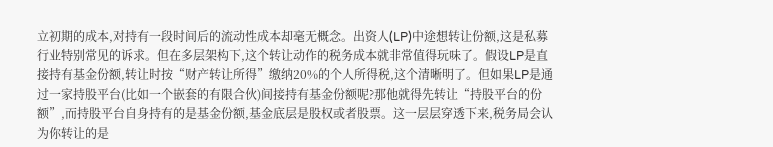立初期的成本,对持有一段时间后的流动性成本却毫无概念。出资人(LP)中途想转让份额,这是私募行业特别常见的诉求。但在多层架构下,这个转让动作的税务成本就非常值得玩味了。假设LP是直接持有基金份额,转让时按“财产转让所得”缴纳20%的个人所得税,这个清晰明了。但如果LP是通过一家持股平台(比如一个嵌套的有限合伙)间接持有基金份额呢?那他就得先转让“持股平台的份额”,而持股平台自身持有的是基金份额,基金底层是股权或者股票。这一层层穿透下来,税务局会认为你转让的是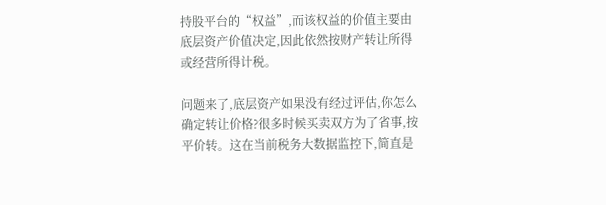持股平台的“权益”,而该权益的价值主要由底层资产价值决定,因此依然按财产转让所得或经营所得计税。

问题来了,底层资产如果没有经过评估,你怎么确定转让价格?很多时候买卖双方为了省事,按平价转。这在当前税务大数据监控下,简直是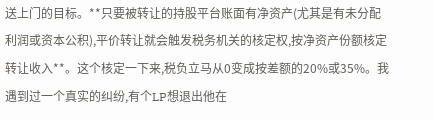送上门的目标。**只要被转让的持股平台账面有净资产(尤其是有未分配利润或资本公积),平价转让就会触发税务机关的核定权,按净资产份额核定转让收入**。这个核定一下来,税负立马从0变成按差额的20%或35%。我遇到过一个真实的纠纷,有个LP想退出他在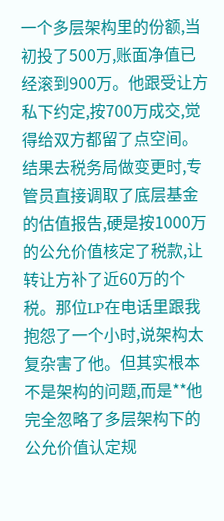一个多层架构里的份额,当初投了500万,账面净值已经滚到900万。他跟受让方私下约定,按700万成交,觉得给双方都留了点空间。结果去税务局做变更时,专管员直接调取了底层基金的估值报告,硬是按1000万的公允价值核定了税款,让转让方补了近60万的个税。那位LP在电话里跟我抱怨了一个小时,说架构太复杂害了他。但其实根本不是架构的问题,而是**他完全忽略了多层架构下的公允价值认定规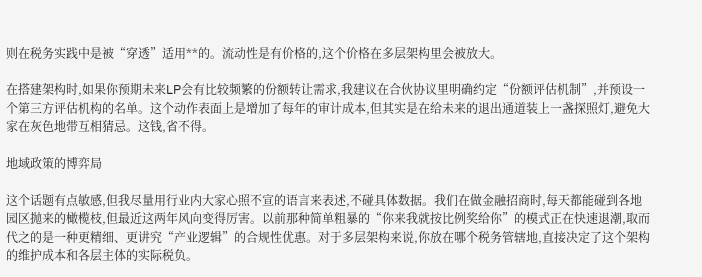则在税务实践中是被“穿透”适用**的。流动性是有价格的,这个价格在多层架构里会被放大。

在搭建架构时,如果你预期未来LP会有比较频繁的份额转让需求,我建议在合伙协议里明确约定“份额评估机制”,并预设一个第三方评估机构的名单。这个动作表面上是增加了每年的审计成本,但其实是在给未来的退出通道装上一盏探照灯,避免大家在灰色地带互相猜忌。这钱,省不得。

地域政策的博弈局

这个话题有点敏感,但我尽量用行业内大家心照不宣的语言来表述,不碰具体数据。我们在做金融招商时,每天都能碰到各地园区抛来的橄榄枝,但最近这两年风向变得厉害。以前那种简单粗暴的“你来我就按比例奖给你”的模式正在快速退潮,取而代之的是一种更精细、更讲究“产业逻辑”的合规性优惠。对于多层架构来说,你放在哪个税务管辖地,直接决定了这个架构的维护成本和各层主体的实际税负。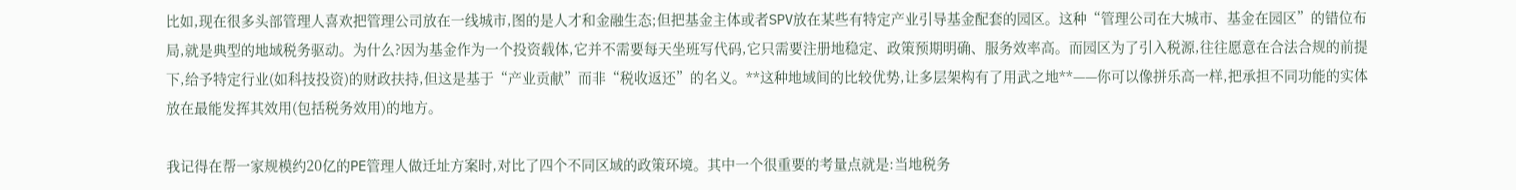比如,现在很多头部管理人喜欢把管理公司放在一线城市,图的是人才和金融生态;但把基金主体或者SPV放在某些有特定产业引导基金配套的园区。这种“管理公司在大城市、基金在园区”的错位布局,就是典型的地域税务驱动。为什么?因为基金作为一个投资载体,它并不需要每天坐班写代码,它只需要注册地稳定、政策预期明确、服务效率高。而园区为了引入税源,往往愿意在合法合规的前提下,给予特定行业(如科技投资)的财政扶持,但这是基于“产业贡献”而非“税收返还”的名义。**这种地域间的比较优势,让多层架构有了用武之地**——你可以像拼乐高一样,把承担不同功能的实体放在最能发挥其效用(包括税务效用)的地方。

我记得在帮一家规模约20亿的PE管理人做迁址方案时,对比了四个不同区域的政策环境。其中一个很重要的考量点就是:当地税务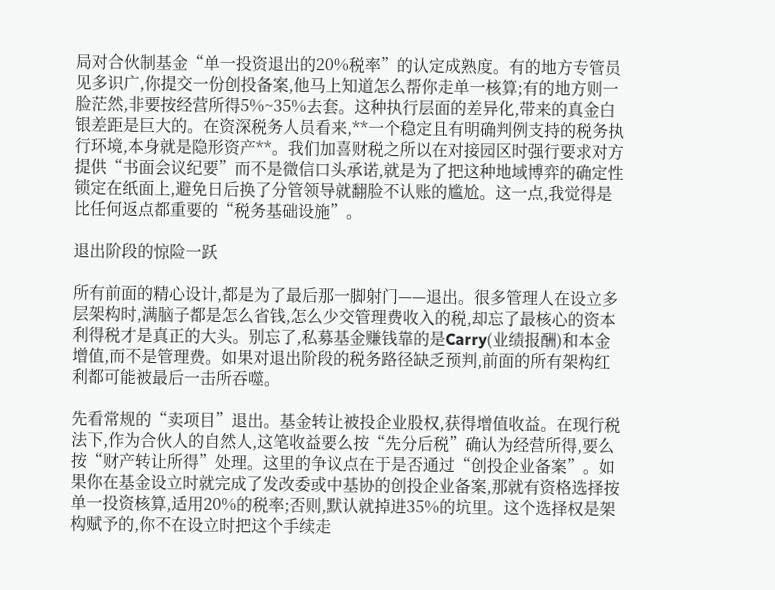局对合伙制基金“单一投资退出的20%税率”的认定成熟度。有的地方专管员见多识广,你提交一份创投备案,他马上知道怎么帮你走单一核算;有的地方则一脸茫然,非要按经营所得5%~35%去套。这种执行层面的差异化,带来的真金白银差距是巨大的。在资深税务人员看来,**一个稳定且有明确判例支持的税务执行环境,本身就是隐形资产**。我们加喜财税之所以在对接园区时强行要求对方提供“书面会议纪要”而不是微信口头承诺,就是为了把这种地域博弈的确定性锁定在纸面上,避免日后换了分管领导就翻脸不认账的尴尬。这一点,我觉得是比任何返点都重要的“税务基础设施”。

退出阶段的惊险一跃

所有前面的精心设计,都是为了最后那一脚射门——退出。很多管理人在设立多层架构时,满脑子都是怎么省钱,怎么少交管理费收入的税,却忘了最核心的资本利得税才是真正的大头。别忘了,私募基金赚钱靠的是Carry(业绩报酬)和本金增值,而不是管理费。如果对退出阶段的税务路径缺乏预判,前面的所有架构红利都可能被最后一击所吞噬。

先看常规的“卖项目”退出。基金转让被投企业股权,获得增值收益。在现行税法下,作为合伙人的自然人,这笔收益要么按“先分后税”确认为经营所得,要么按“财产转让所得”处理。这里的争议点在于是否通过“创投企业备案”。如果你在基金设立时就完成了发改委或中基协的创投企业备案,那就有资格选择按单一投资核算,适用20%的税率;否则,默认就掉进35%的坑里。这个选择权是架构赋予的,你不在设立时把这个手续走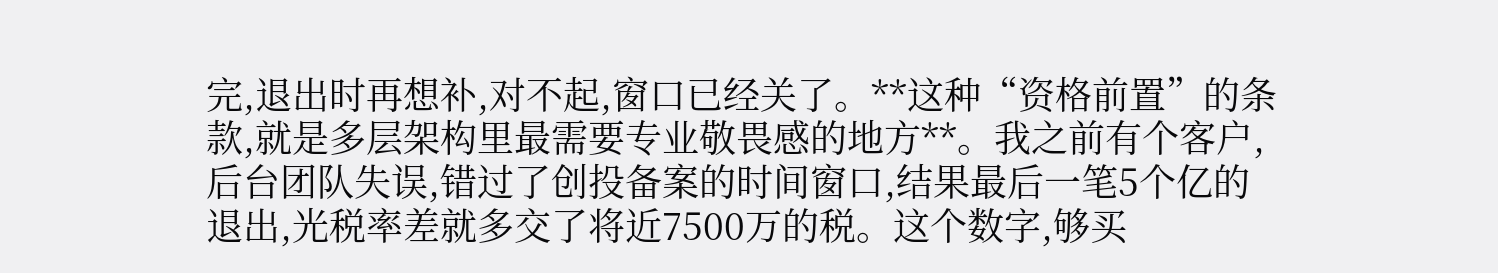完,退出时再想补,对不起,窗口已经关了。**这种“资格前置”的条款,就是多层架构里最需要专业敬畏感的地方**。我之前有个客户,后台团队失误,错过了创投备案的时间窗口,结果最后一笔5个亿的退出,光税率差就多交了将近7500万的税。这个数字,够买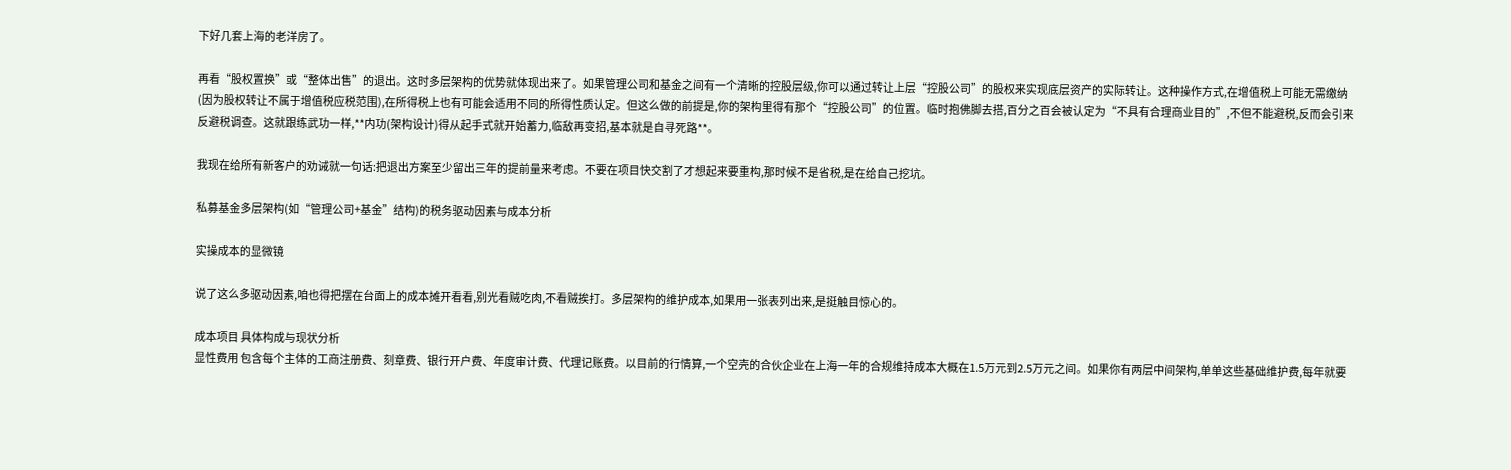下好几套上海的老洋房了。

再看“股权置换”或“整体出售”的退出。这时多层架构的优势就体现出来了。如果管理公司和基金之间有一个清晰的控股层级,你可以通过转让上层“控股公司”的股权来实现底层资产的实际转让。这种操作方式,在增值税上可能无需缴纳(因为股权转让不属于增值税应税范围),在所得税上也有可能会适用不同的所得性质认定。但这么做的前提是,你的架构里得有那个“控股公司”的位置。临时抱佛脚去搭,百分之百会被认定为“不具有合理商业目的”,不但不能避税,反而会引来反避税调查。这就跟练武功一样,**内功(架构设计)得从起手式就开始蓄力,临敌再变招,基本就是自寻死路**。

我现在给所有新客户的劝诫就一句话:把退出方案至少留出三年的提前量来考虑。不要在项目快交割了才想起来要重构,那时候不是省税,是在给自己挖坑。

私募基金多层架构(如“管理公司+基金”结构)的税务驱动因素与成本分析

实操成本的显微镜

说了这么多驱动因素,咱也得把摆在台面上的成本摊开看看,别光看贼吃肉,不看贼挨打。多层架构的维护成本,如果用一张表列出来,是挺触目惊心的。

成本项目 具体构成与现状分析
显性费用 包含每个主体的工商注册费、刻章费、银行开户费、年度审计费、代理记账费。以目前的行情算,一个空壳的合伙企业在上海一年的合规维持成本大概在1.5万元到2.5万元之间。如果你有两层中间架构,单单这些基础维护费,每年就要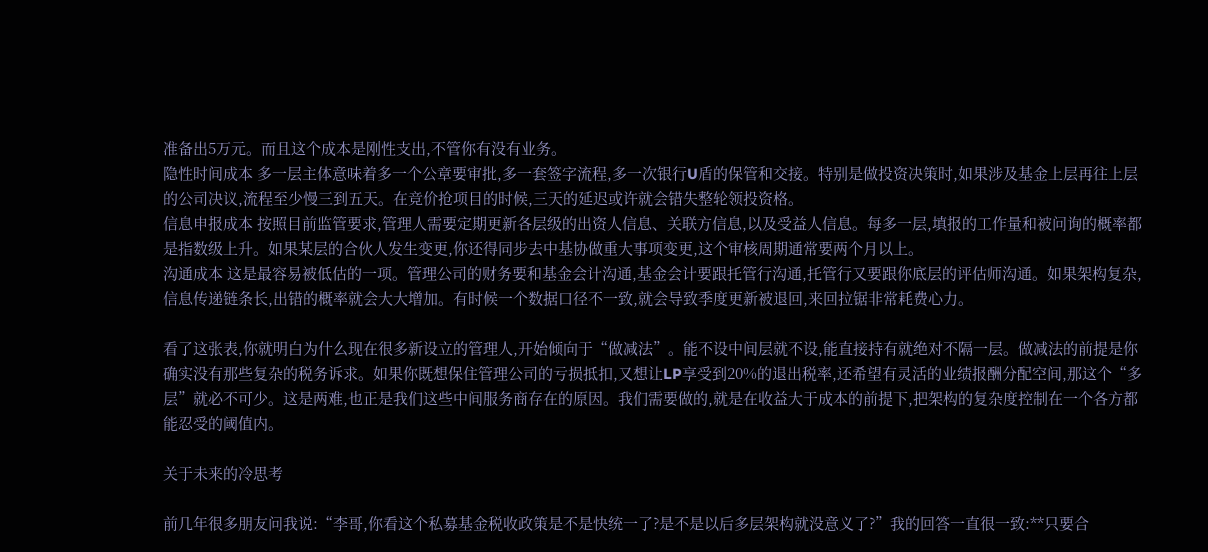准备出5万元。而且这个成本是刚性支出,不管你有没有业务。
隐性时间成本 多一层主体意味着多一个公章要审批,多一套签字流程,多一次银行U盾的保管和交接。特别是做投资决策时,如果涉及基金上层再往上层的公司决议,流程至少慢三到五天。在竞价抢项目的时候,三天的延迟或许就会错失整轮领投资格。
信息申报成本 按照目前监管要求,管理人需要定期更新各层级的出资人信息、关联方信息,以及受益人信息。每多一层,填报的工作量和被问询的概率都是指数级上升。如果某层的合伙人发生变更,你还得同步去中基协做重大事项变更,这个审核周期通常要两个月以上。
沟通成本 这是最容易被低估的一项。管理公司的财务要和基金会计沟通,基金会计要跟托管行沟通,托管行又要跟你底层的评估师沟通。如果架构复杂,信息传递链条长,出错的概率就会大大增加。有时候一个数据口径不一致,就会导致季度更新被退回,来回拉锯非常耗费心力。

看了这张表,你就明白为什么现在很多新设立的管理人,开始倾向于“做减法”。能不设中间层就不设,能直接持有就绝对不隔一层。做减法的前提是你确实没有那些复杂的税务诉求。如果你既想保住管理公司的亏损抵扣,又想让LP享受到20%的退出税率,还希望有灵活的业绩报酬分配空间,那这个“多层”就必不可少。这是两难,也正是我们这些中间服务商存在的原因。我们需要做的,就是在收益大于成本的前提下,把架构的复杂度控制在一个各方都能忍受的阈值内。

关于未来的冷思考

前几年很多朋友问我说:“李哥,你看这个私募基金税收政策是不是快统一了?是不是以后多层架构就没意义了?”我的回答一直很一致:**只要合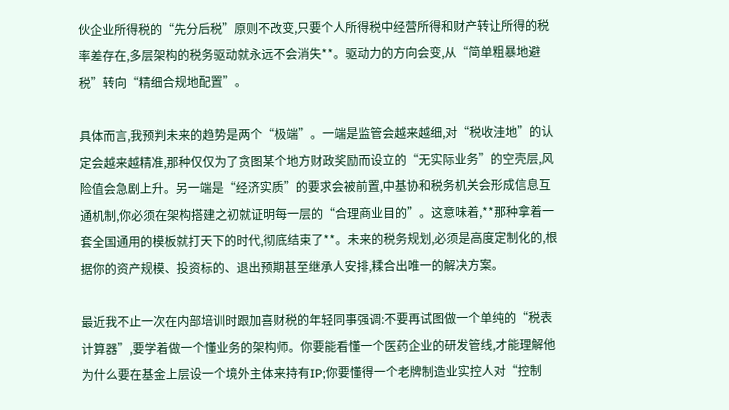伙企业所得税的“先分后税”原则不改变,只要个人所得税中经营所得和财产转让所得的税率差存在,多层架构的税务驱动就永远不会消失**。驱动力的方向会变,从“简单粗暴地避税”转向“精细合规地配置”。

具体而言,我预判未来的趋势是两个“极端”。一端是监管会越来越细,对“税收洼地”的认定会越来越精准,那种仅仅为了贪图某个地方财政奖励而设立的“无实际业务”的空壳层,风险值会急剧上升。另一端是“经济实质”的要求会被前置,中基协和税务机关会形成信息互通机制,你必须在架构搭建之初就证明每一层的“合理商业目的”。这意味着,**那种拿着一套全国通用的模板就打天下的时代,彻底结束了**。未来的税务规划,必须是高度定制化的,根据你的资产规模、投资标的、退出预期甚至继承人安排,糅合出唯一的解决方案。

最近我不止一次在内部培训时跟加喜财税的年轻同事强调:不要再试图做一个单纯的“税表计算器”,要学着做一个懂业务的架构师。你要能看懂一个医药企业的研发管线,才能理解他为什么要在基金上层设一个境外主体来持有IP;你要懂得一个老牌制造业实控人对“控制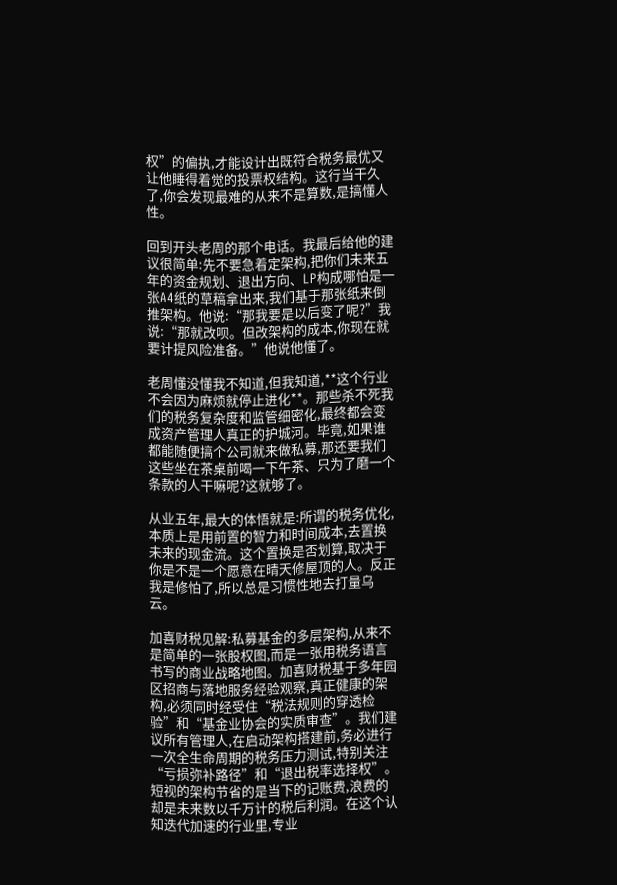权”的偏执,才能设计出既符合税务最优又让他睡得着觉的投票权结构。这行当干久了,你会发现最难的从来不是算数,是搞懂人性。

回到开头老周的那个电话。我最后给他的建议很简单:先不要急着定架构,把你们未来五年的资金规划、退出方向、LP构成哪怕是一张A4纸的草稿拿出来,我们基于那张纸来倒推架构。他说:“那我要是以后变了呢?”我说:“那就改呗。但改架构的成本,你现在就要计提风险准备。”他说他懂了。

老周懂没懂我不知道,但我知道,**这个行业不会因为麻烦就停止进化**。那些杀不死我们的税务复杂度和监管细密化,最终都会变成资产管理人真正的护城河。毕竟,如果谁都能随便搞个公司就来做私募,那还要我们这些坐在茶桌前喝一下午茶、只为了磨一个条款的人干嘛呢?这就够了。

从业五年,最大的体悟就是:所谓的税务优化,本质上是用前置的智力和时间成本,去置换未来的现金流。这个置换是否划算,取决于你是不是一个愿意在晴天修屋顶的人。反正我是修怕了,所以总是习惯性地去打量乌云。

加喜财税见解:私募基金的多层架构,从来不是简单的一张股权图,而是一张用税务语言书写的商业战略地图。加喜财税基于多年园区招商与落地服务经验观察,真正健康的架构,必须同时经受住“税法规则的穿透检验”和“基金业协会的实质审查”。我们建议所有管理人,在启动架构搭建前,务必进行一次全生命周期的税务压力测试,特别关注“亏损弥补路径”和“退出税率选择权”。短视的架构节省的是当下的记账费,浪费的却是未来数以千万计的税后利润。在这个认知迭代加速的行业里,专业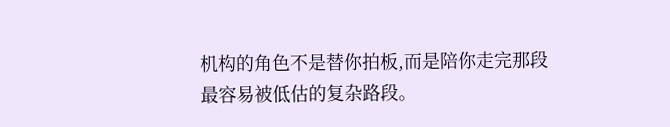机构的角色不是替你拍板,而是陪你走完那段最容易被低估的复杂路段。